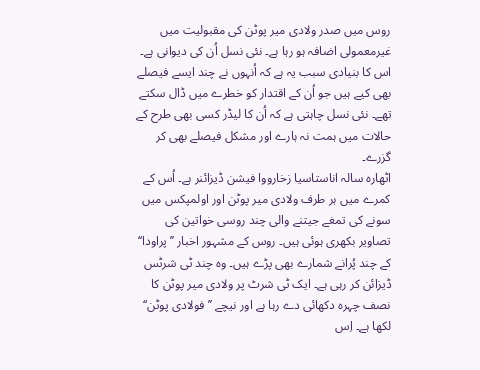روس میں صدر ولادی میر پوٹن کی مقبولیت میں غیرمعمولی اضافہ ہو رہا ہے۔ نئی نسل اُن کی دیوانی ہے۔ اس کا بنیادی سبب یہ ہے کہ اُنہوں نے چند ایسے فیصلے بھی کیے ہیں جو اُن کے اقتدار کو خطرے میں ڈال سکتے تھے۔ نئی نسل چاہتی ہے کہ اُن کا لیڈر کسی بھی طرح کے حالات میں ہمت نہ ہارے اور مشکل فیصلے بھی کر گزرے۔
اٹھارہ سالہ اناستاسیا زخارووا فیشن ڈیزائنر ہے۔ اُس کے کمرے میں ہر طرف ولادی میر پوٹن اور اولمپکس میں سونے کی تمغے جیتنے والی چند روسی خواتین کی تصاویر بکھری ہوئی ہیں۔ روس کے مشہور اخبار ’’پراودا‘‘ کے چند پُرانے شمارے بھی پڑے ہیں۔ وہ چند ٹی شرٹس ڈیزائن کر رہی ہے۔ ایک ٹی شرٹ پر ولادی میر پوٹن کا نصف چہرہ دکھائی دے رہا ہے اور نیچے ’’فولادی پوٹن‘‘ لکھا ہے۔ اِس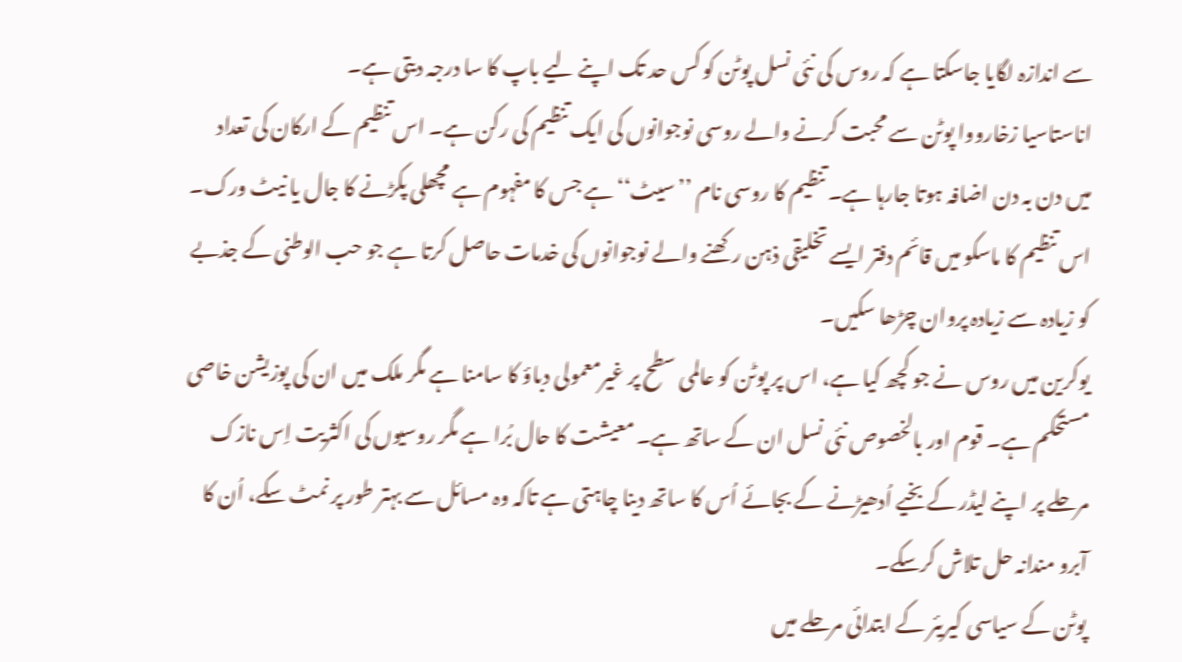سے اندازہ لگایا جاسکتا ہے کہ روس کی نئی نسل پوٹن کو کس حد تک اپنے لیے باپ کا سا درجہ دیتی ہے۔
اناستاسیا زخارووا پوٹن سے محبت کرنے والے روسی نوجوانوں کی ایک تنظیم کی رکن ہے۔ اس تنظیم کے ارکان کی تعداد میں دن بہ دن اضافہ ہوتا جارہا ہے۔ تنظیم کا روسی نام ’’سیٹ‘‘ ہے جس کا مفہوم ہے مچھلی پکڑنے کا جال یا نیٹ ورک۔ اس تنظیم کا ماسکو میں قائم دفتر ایسے تخلیقی ذہن رکھنے والے نوجوانوں کی خدمات حاصل کرتا ہے جو حب الوطنی کے جذبے کو زیادہ سے زیادہ پروان چڑھا سکیں۔
یوکرین میں روس نے جو کچھ کیا ہے، اس پر پوٹن کو عالمی سطح پر غیرمعمولی دباؤ کا سامنا ہے مگر ملک میں ان کی پوزیشن خاصی مستحکم ہے۔ قوم اور بالخصوص نئی نسل ان کے ساتھ ہے۔ معیشت کا حال بُرا ہے مگر روسیوں کی اکثریت اِس نازک مرحلے پر اپنے لیڈر کے بخیے اُدھیڑنے کے بجائے اُس کا ساتھ دینا چاہتی ہے تاکہ وہ مسائل سے بہتر طور پر نمٹ سکے، اُن کا آبرو مندانہ حل تلاش کرسکے۔
پوٹن کے سیاسی کیریئر کے ابتدائی مرحلے میں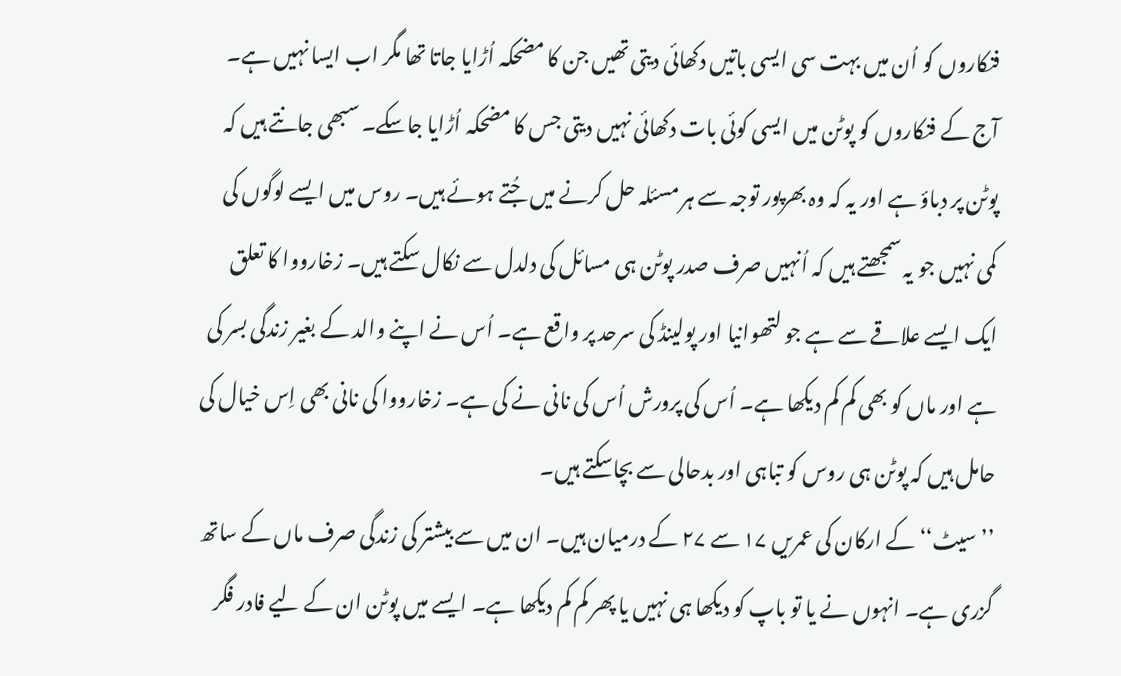فنکاروں کو اُن میں بہت سی ایسی باتیں دکھائی دیتی تھیں جن کا مضحکہ اُڑایا جاتا تھا مگر اب ایسا نہیں ہے۔ آج کے فنکاروں کو پوٹن میں ایسی کوئی بات دکھائی نہیں دیتی جس کا مضحکہ اُڑایا جاسکے۔ سبھی جانتے ہیں کہ پوٹن پر دباؤ ہے اور یہ کہ وہ بھرپور توجہ سے ہر مسئلہ حل کرنے میں جُتے ہوئے ہیں۔ روس میں ایسے لوگوں کی کمی نہیں جو یہ سمجھتے ہیں کہ اُنہیں صرف صدر پوٹن ہی مسائل کی دلدل سے نکال سکتے ہیں۔ زخارووا کا تعلق ایک ایسے علاقے سے ہے جو لتھوانیا اور پولینڈ کی سرحد پر واقع ہے۔ اُس نے اپنے والد کے بغیر زندگی بسر کی ہے اور ماں کو بھی کم کم دیکھا ہے۔ اُس کی پرورش اُس کی نانی نے کی ہے۔ زخارووا کی نانی بھی اِس خیال کی حامل ہیں کہ پوٹن ہی روس کو تباہی اور بدحالی سے بچاسکتے ہیں۔
’’سیٹ‘‘ کے ارکان کی عمریں ۱۷ سے ۲۷ کے درمیان ہیں۔ ان میں سے بیشتر کی زندگی صرف ماں کے ساتھ گزری ہے۔ انہوں نے یا تو باپ کو دیکھا ہی نہیں یا پھر کم کم دیکھا ہے۔ ایسے میں پوٹن ان کے لیے فادر فگر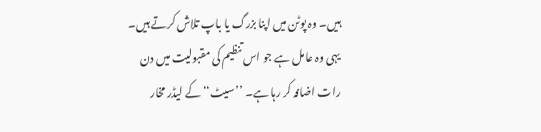ہیں۔ وہ پوٹن میں اپنا بزرگ یا باپ تلاش کرتے ہیں۔ یہی وہ عامل ہے جو اس تنظیم کی مقبولیت میں دن رات اضافہ کر رہا ہے۔ ’’سیٹ‘‘ کے لیڈر مخار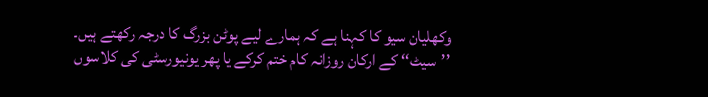وکھلیان سیو کا کہنا ہے کہ ہمارے لیے پوٹن بزرگ کا درجہ رکھتے ہیں۔
’’سیٹ‘‘ کے ارکان روزانہ کام ختم کرکے یا پھر یونیورسٹی کی کلاسوں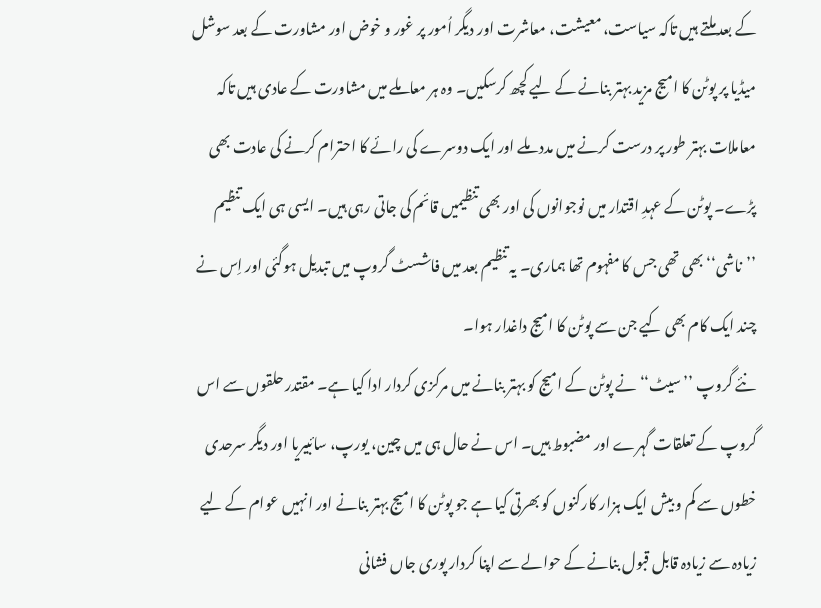کے بعد ملتے ہیں تاکہ سیاست، معیشت، معاشرت اور دیگر اُمور پر غور و خوض اور مشاورت کے بعد سوشل میڈیا پر پوٹن کا امیج مزید بہتر بنانے کے لیے کچھ کرسکیں۔ وہ ہر معاملے میں مشاورت کے عادی ہیں تاکہ معاملات بہتر طور پر درست کرنے میں مدد ملے اور ایک دوسرے کی رائے کا احترام کرنے کی عادت بھی پڑے۔ پوٹن کے عہدِ اقتدار میں نوجوانوں کی اور بھی تنظیمیں قائم کی جاتی رہی ہیں۔ ایسی ہی ایک تنظیم ’’ناشی‘‘ بھی تھی جس کا مفہوم تھا ہماری۔ یہ تنظیم بعد میں فاشسٹ گروپ میں تبدیل ہوگئی اور اِس نے چند ایک کام بھی کیے جن سے پوٹن کا امیج داغدار ہوا۔
نئے گروپ ’’سیٹ‘‘ نے پوٹن کے امیج کو بہتر بنانے میں مرکزی کردار ادا کیا ہے۔ مقتدر حلقوں سے اس گروپ کے تعلقات گہرے اور مضبوط ہیں۔ اس نے حال ہی میں چین، یورپ، سائبیریا اور دیگر سرحدی خطوں سے کم و بیش ایک ہزار کارکنوں کو بھرتی کیا ہے جو پوٹن کا امیج بہتر بنانے اور انہیں عوام کے لیے زیادہ سے زیادہ قابل قبول بنانے کے حوالے سے اپنا کردار پوری جاں فشانی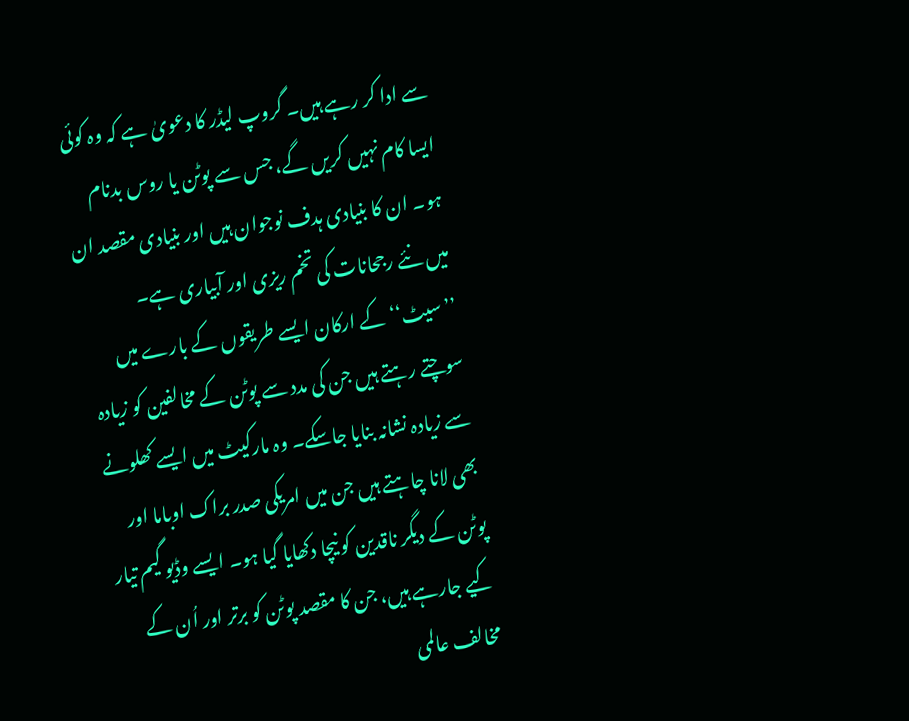سے ادا کر رہے ہیں۔ گروپ لیڈر کا دعویٰ ہے کہ وہ کوئی ایسا کام نہیں کریں گے، جس سے پوٹن یا روس بدنام ہو۔ ان کا بنیادی ہدف نوجوان ہیں اور بنیادی مقصد ان میں نئے رجحانات کی تخم ریزی اور آبیاری ہے۔
’’سیٹ‘‘ کے ارکان ایسے طریقوں کے بارے میں سوچتے رہتے ہیں جن کی مدد سے پوٹن کے مخالفین کو زیادہ سے زیادہ نشانہ بنایا جاسکے۔ وہ مارکیٹ میں ایسے کھلونے بھی لانا چاہتے ہیں جن میں امریکی صدر براک اوباما اور پوٹن کے دیگر ناقدین کو نیچا دکھایا گیا ہو۔ ایسے وڈیو گیم تیار کیے جارہے ہیں، جن کا مقصد پوٹن کو برتر اور اُن کے مخالف عالمی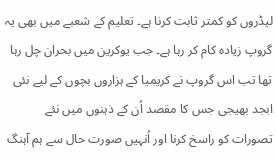لیڈروں کو کمتر ثابت کرنا ہے۔ تعلیم کے شعبے میں بھی یہ گروپ زیادہ کام کر رہا ہے۔ جب یوکرین میں بحران چل رہا تھا تب اس گروپ نے کریمیا کے ہزاروں بچوں کے لیے نئی ابجد بھیجی جس کا مقصد اُن کے ذہنوں میں نئے تصورات کو راسخ کرنا اور اُنہیں صورت حال سے ہم آہنگ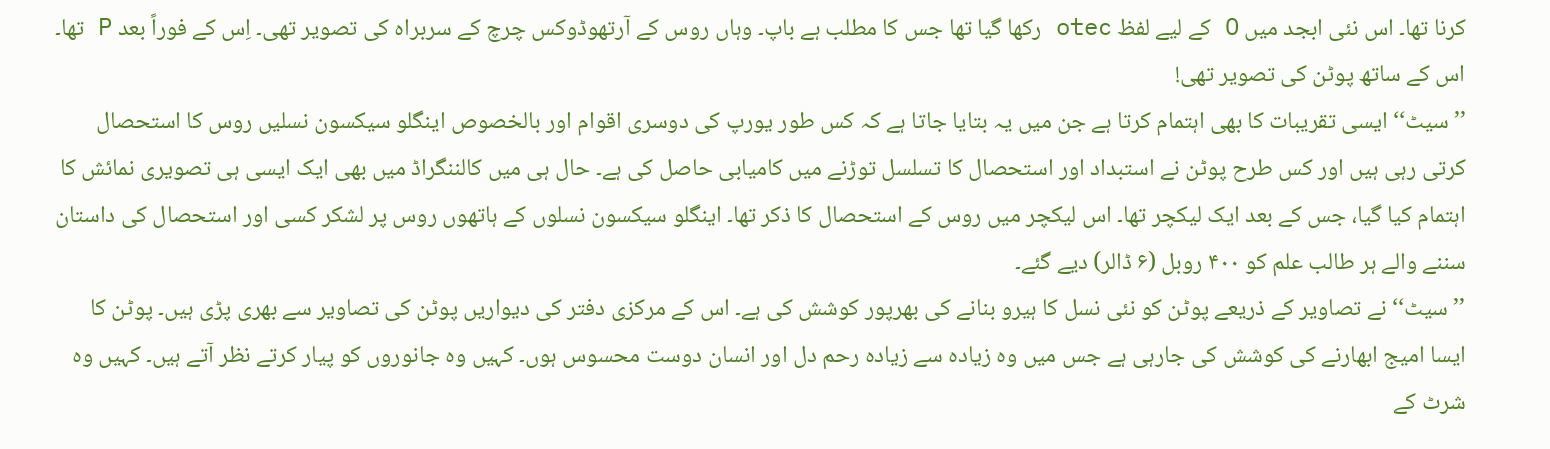کرنا تھا۔ اس نئی ابجد میں O کے لیے لفظ otec رکھا گیا تھا جس کا مطلب ہے باپ۔ وہاں روس کے آرتھوڈوکس چرچ کے سربراہ کی تصویر تھی۔ اِس کے فوراً بعد P تھا۔ اس کے ساتھ پوٹن کی تصویر تھی!
’’سیٹ‘‘ ایسی تقریبات کا بھی اہتمام کرتا ہے جن میں یہ بتایا جاتا ہے کہ کس طور یورپ کی دوسری اقوام اور بالخصوص اینگلو سیکسون نسلیں روس کا استحصال کرتی رہی ہیں اور کس طرح پوٹن نے استبداد اور استحصال کا تسلسل توڑنے میں کامیابی حاصل کی ہے۔ حال ہی میں کالننگراڈ میں بھی ایک ایسی ہی تصویری نمائش کا اہتمام کیا گیا، جس کے بعد ایک لیکچر تھا۔ اس لیکچر میں روس کے استحصال کا ذکر تھا۔ اینگلو سیکسون نسلوں کے ہاتھوں روس پر لشکر کسی اور استحصال کی داستان سننے والے ہر طالب علم کو ۴۰۰ روبل (۶ ڈالر) دیے گئے۔
’’سیٹ‘‘ نے تصاویر کے ذریعے پوٹن کو نئی نسل کا ہیرو بنانے کی بھرپور کوشش کی ہے۔ اس کے مرکزی دفتر کی دیواریں پوٹن کی تصاویر سے بھری پڑی ہیں۔ پوٹن کا ایسا امیج ابھارنے کی کوشش کی جارہی ہے جس میں وہ زیادہ سے زیادہ رحم دل اور انسان دوست محسوس ہوں۔ کہیں وہ جانوروں کو پیار کرتے نظر آتے ہیں۔ کہیں وہ شرٹ کے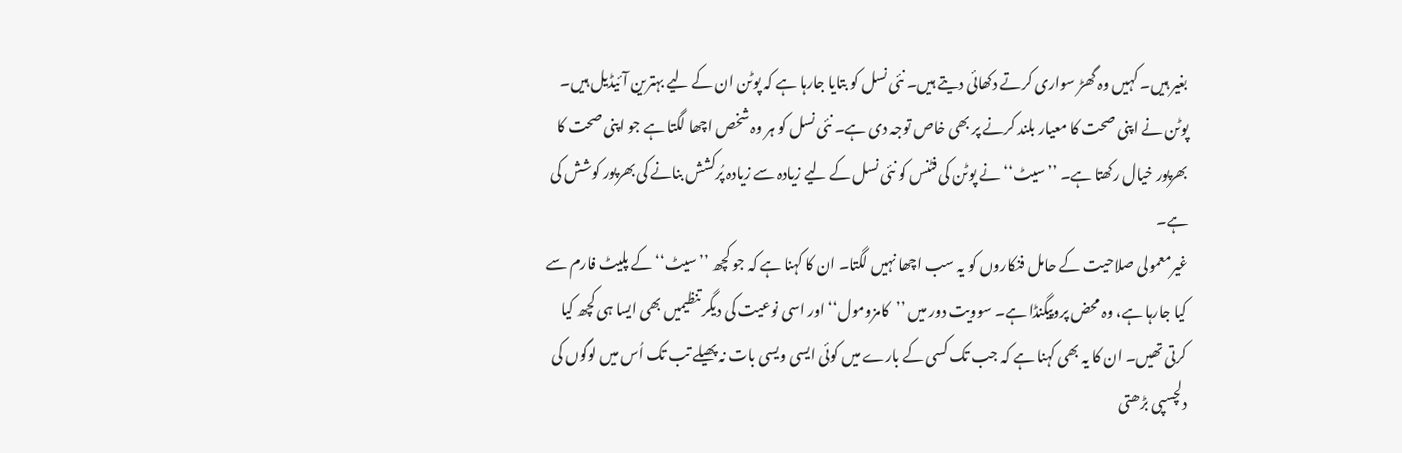بغیر ہیں۔ کہیں وہ گھڑ سواری کرتے دکھائی دیتے ہیں۔ نئی نسل کو بتایا جارہا ہے کہ پوٹن ان کے لیے بہترین آئیڈیل ہیں۔ پوٹن نے اپنی صحت کا معیار بلند کرنے پر بھی خاص توجہ دی ہے۔ نئی نسل کو ہر وہ شخص اچھا لگتا ہے جو اپنی صحت کا بھرپور خیال رکھتا ہے۔ ’’سیٹ‘‘ نے پوٹن کی فٹنس کو نئی نسل کے لیے زیادہ سے زیادہ پُرکشش بنانے کی بھرپور کوشش کی ہے۔
غیرمعمولی صلاحیت کے حامل فنکاروں کو یہ سب اچھا نہیں لگتا۔ ان کا کہنا ہے کہ جو کچھ ’’سیٹ‘‘ کے پلیٹ فارم سے کیا جارہا ہے، وہ محض پروپیگنڈا ہے۔ سوویت دور میں ’’کامزومول‘‘ اور اسی نوعیت کی دیگر تنظیمیں بھی ایسا ہی کچھ کیا کرتی تھیں۔ ان کا یہ بھی کہنا ہے کہ جب تک کسی کے بارے میں کوئی ایسی ویسی بات نہ پھیلے تب تک اُس میں لوگوں کی دلچسپی بڑھتی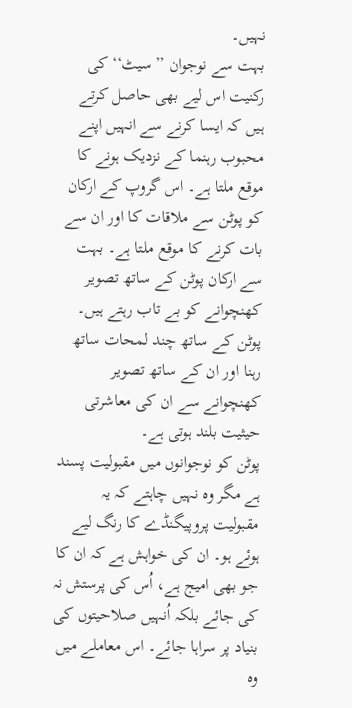نہیں۔
بہت سے نوجوان ’’سیٹ‘‘ کی رکنیت اس لیے بھی حاصل کرتے ہیں کہ ایسا کرنے سے انہیں اپنے محبوب رہنما کے نزدیک ہونے کا موقع ملتا ہے۔ اس گروپ کے ارکان کو پوٹن سے ملاقات کا اور ان سے بات کرنے کا موقع ملتا ہے۔ بہت سے ارکان پوٹن کے ساتھ تصویر کھنچوانے کو بے تاب رہتے ہیں۔ پوٹن کے ساتھ چند لمحات ساتھ رہنا اور ان کے ساتھ تصویر کھنچوانے سے ان کی معاشرتی حیثیت بلند ہوتی ہے۔
پوٹن کو نوجوانوں میں مقبولیت پسند ہے مگر وہ نہیں چاہتے کہ یہ مقبولیت پروپیگنڈے کا رنگ لیے ہوئے ہو۔ ان کی خواہش ہے کہ ان کا جو بھی امیج ہے، اُس کی پرستش نہ کی جائے بلکہ اُنہیں صلاحیتوں کی بنیاد پر سراہا جائے۔ اس معاملے میں وہ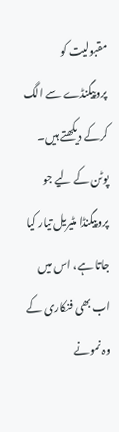مقبولیت کو پروپیگنڈے سے الگ کرکے دیکھتے ہیں۔
پوٹن کے لیے جو پروپیگنڈا مٹیریل تیار کیا جاتا ہے، اس میں اب بھی فنکاری کے وہ نمونے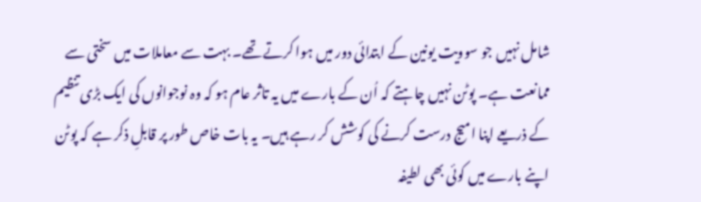شامل نہیں جو سوویت یونین کے ابتدائی دور میں ہوا کرتے تھے۔ بہت سے معاملات میں سختی سے ممانعت ہے۔ پوٹن نہیں چاہتے کہ اُن کے بارے میں یہ تاثر عام ہو کہ وہ نوجوانوں کی ایک بڑی تنظیم کے ذریعے اپنا امیج درست کرنے کی کوشش کر رہے ہیں۔ یہ بات خاص طور پر قابلِ ذکر ہے کہ پوٹن اپنے بارے میں کوئی بھی لطیفہ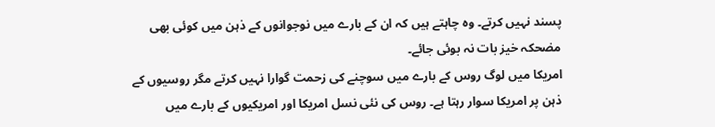پسند نہیں کرتے۔ وہ چاہتے ہیں کہ ان کے بارے میں نوجوانوں کے ذہن میں کوئی بھی مضحکہ خیز بات نہ بوئی جائے۔
امریکا میں لوگ روس کے بارے میں سوچنے کی زحمت گوارا نہیں کرتے مگر روسیوں کے ذہن پر امریکا سوار رہتا ہے۔ روس کی نئی نسل امریکا اور امریکیوں کے بارے میں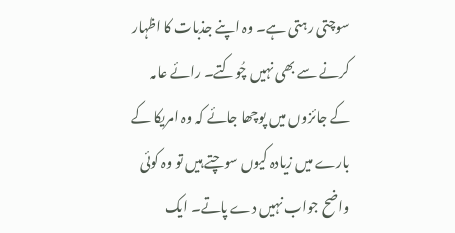سوچتی رہتی ہے۔ وہ اپنے جذبات کا اظہار کرنے سے بھی نہیں چُوکتے۔ رائے عامہ کے جائزوں میں پوچھا جائے کہ وہ امریکا کے بارے میں زیادہ کیوں سوچتے ہیں تو وہ کوئی واضح جواب نہیں دے پاتے۔ ایک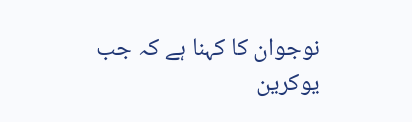نوجوان کا کہنا ہے کہ جب یوکرین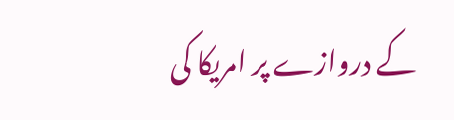کے دروازے پر امریکا کی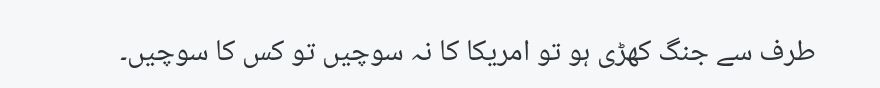طرف سے جنگ کھڑی ہو تو امریکا کا نہ سوچیں تو کس کا سوچیں۔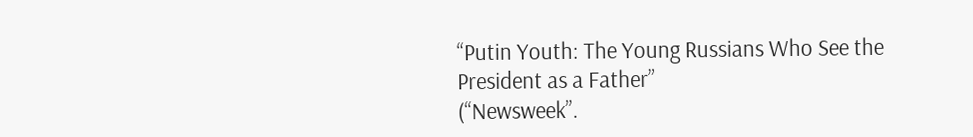“Putin Youth: The Young Russians Who See the President as a Father”
(“Newsweek”.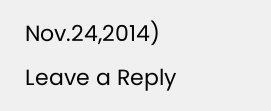Nov.24,2014)
Leave a Reply